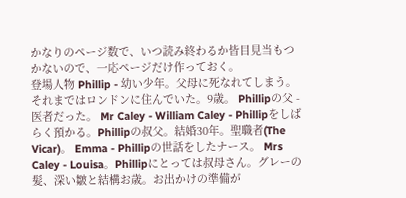かなりのページ数で、いつ読み終わるか皆目見当もつかないので、一応ページだけ作っておく。
登場人物 Phillip - 幼い少年。父母に死なれてしまう。それまではロンドンに住んでいた。9歳。 Phillipの父 - 医者だった。 Mr Caley - William Caley - Phillipをしばらく預かる。Phillipの叔父。結婚30年。聖職者(The Vicar)。 Emma - Phillipの世話をしたナース。 Mrs Caley - Louisa。Phillipにとっては叔母さん。グレーの髪、深い皺と結構お歳。お出かけの準備が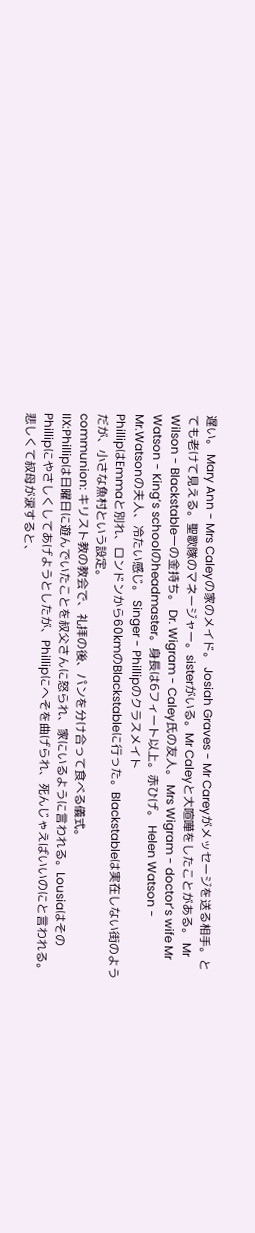遅い。 Mary Ann - Mrs Caleyの家のメイド。 Josiah Graves - Mr Careyがメッセージを送る相手。とても老けて見える。聖歌隊のマネージャー。sisterがいる。Mr Caleyと大喧嘩をしたことがある。 Mr Wilson - Blackstable一の金持ち。 Dr. Wigram - Caley氏の友人。 Mrs Wigram - doctor’s wife Mr Watson - King’s schoolのheadmaster。身長は6フィート以上。赤ひげ。 Helen Watson - Mr.Watsonの夫人、冷たい感じ。 Singer - Phillipのクラスメイト
PhillipはEmmaと別れ、ロンドンから60kmのBlackstableに行った。Blackstableは実在しない街のようだが、小さな魚村という設定。
communion: キリスト教の教会で、礼拝の後、パンを分け合って食べる儀式。
IIX:Phillipは日曜日に遊んでいたことを叔父さんに怒られ、家にいるように言われる。LousiaはそのPhillipにやさしくしてあげようとしたが、Phillipにへそを曲げられ、死んじゃえばいいのにと言われる。悲しくて叔母が涙すると、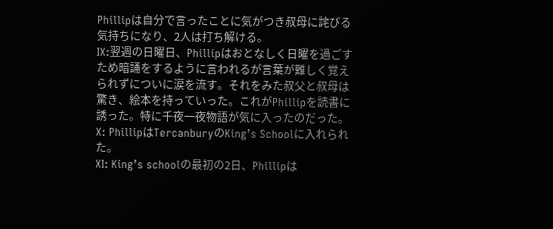Phillipは自分で言ったことに気がつき叔母に詫びる気持ちになり、2人は打ち解ける。
IX:翌週の日曜日、Phillipはおとなしく日曜を過ごすため暗誦をするように言われるが言葉が難しく覚えられずについに涙を流す。それをみた叔父と叔母は驚き、絵本を持っていった。これがPhillipを読書に誘った。特に千夜一夜物語が気に入ったのだった。
X: PhillipはTercanburyのKing’s Schoolに入れられた。
XI: King’s schoolの最初の2日、Phillipは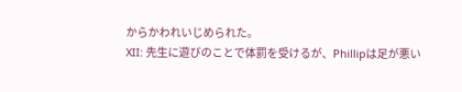からかわれいじめられた。
XII: 先生に遊びのことで体罰を受けるが、Phillipは足が悪い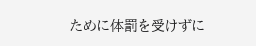ために体罰を受けずに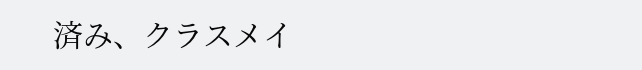済み、クラスメイ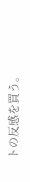トの反感を買う。